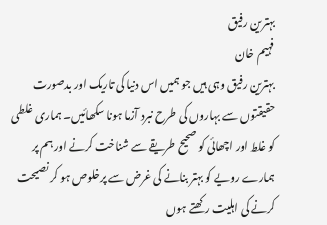بہترین رفیق
فہیم خان
بہترین رفیق وہی ہیں جو ہمیں اس دنیا کی تاریک اور بدصورت حقیقتوں سے بہاروں کی طرح نبرد آزما ہونا سکھائیں۔ ہماری غلطی کو غلط اور اچھائی کو صحیح طریقے سے شناخت کرنے اور ہم پر ہمارے رویے کو بہتر بنانے کی غرض سے پرخلوص ہو کر نصیحت کرنے کی اہلیت رکھتے ہوں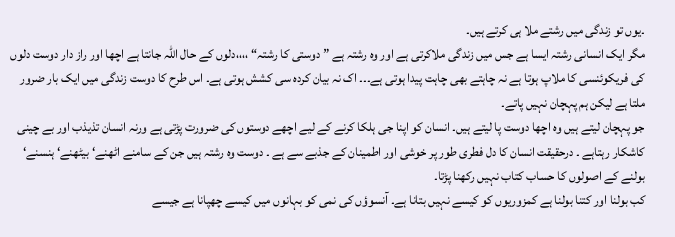۔یوں تو زندگی میں رشتے ملا ہی کرتے ہیں۔
مگر ایک انسانی رشتہ ایسا ہے جس میں زندگی ملاکرتی ہے اور وہ رشتہ ہے ”دوستی کا رشتہ“ ،،،،دلوں کے حال اللہ جانتا ہے اچھا اور راز دار دوست دلوں کی فریکوئنسی کا ملاپ ہوتا ہے نہ چاہتے بھی چاہت پیدا ہوتی ہے۔۔۔ اک نہ بیان کردہ سی کشش ہوتی ہے۔ اس طرح کا دوست زندگی میں ایک بار ضرور ملتا ہے لیکن ہم پہچان نہیں پاتے۔
جو پہچان لیتے ہیں وہ اچھا دوست پا لیتے ہیں۔ انسان کو اپنا جی ہلکا کرنے کے لیے اچھے دوستوں کی ضرورت پڑتی ہے ورنہ انسان تذیذب اور بے چینی کاشکار رہتاہے ۔ درحقیقت انسان کا دل فطری طور پر خوشی اور اطمینان کے جذبے سے ہے ۔ دوست وہ رشتہ ہیں جن کے سامنے اٹھنے‘ بیٹھنے‘ ہنسنے‘ بولنے کے اصولوں کا حساب کتاب نہیں رکھنا پڑتا۔
کب بولنا اور کتنا بولنا ہے کمزوریوں کو کیسے نہیں بتانا ہے۔ آنسوؤں کی نمی کو بہانوں میں کیسے چھپانا ہے جیسے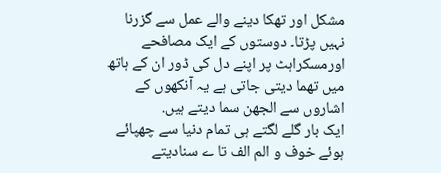مشکل اور تھکا دینے والے عمل سے گزرنا نہیں پڑتا۔ دوستوں کے ایک مصافحے اورمسکراہٹ پر اپنے دل کی ڈور ان کے ہاتھ میں تھما دیتی جاتی ہے یہ آنکھوں کے اشاروں سے الجھن سما دیتے ہیں.
ایک بار گلے لگتے ہی تمام دنیا سے چھپائے ہوئے خوف و الم الف تا ے سنادیتے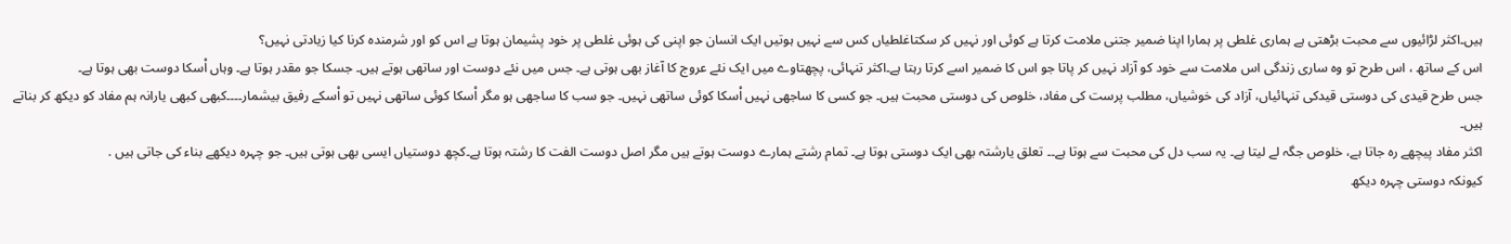ہیں۔اکثر لڑائیوں سے محبت بڑھتی ہے ہماری غلطی پر ہمارا اپنا ضمیر جتنی ملامت کرتا ہے کوئی اور نہیں کر سکتاغلطیاں کس سے نہیں ہوتیں ایک انسان جو اپنی کی ہوئی غلطی پر خود پشیمان ہوتا ہے اس کو اور شرمندہ کرنا کیا زیادتی نہیں؟
اس کے ساتھ ، اس طرح تو وہ ساری زندگی اس ملامت سے خود کو آزاد نہیں کر پاتا جو اس کا ضمیر اسے کرتا رہتا ہے۔اکثر تنہائی، پچھتاوے میں ایک نئے عروج کا آغاز بھی ہوتی ہے۔ جس میں نئے دوست اور ساتھی ہوتے ہیں۔ جسکا جو مقدر ہوتا ہے۔ وہاں اْسکا دوست بھی ہوتا ہے۔
جس طرح قیدی کی دوستی قیدکی تنہائیاں، آزاد کی خوشیاں، مطلب پرست کی مفاد، خلوص کی دوستی محبت ہیں۔ جو کسی کا ساجھی نہیں اْسکا کوئی ساتھی نہیں۔ جو سب کا ساجھی ہو مگر اْسکا کوئی ساتھی نہیں تو اْسکے رفیق بیشمار۔۔۔۔کبھی کبھی یارانہ ہم مفاد کو دیکھ کر بناتے ہیں۔
اکثر مفاد پیچھے رہ جاتا ہے، خلوص جگہ لے لیتا ہے۔ یہ سب دل کی محبت سے ہوتا ہے۔۔ تعلق یارشتہ بھی ایک دوستی ہوتا ہے۔ تمام رشتے ہمارے دوست ہوتے ہیں مگر اصل دوست الفت کا رشتہ ہوتا ہے۔کچھ دوستیاں ایسی بھی ہوتی ہیں۔ جو چہرہ دیکھے بناء کی جاتی ہیں .
کیونکہ دوستی چہرہ دیکھ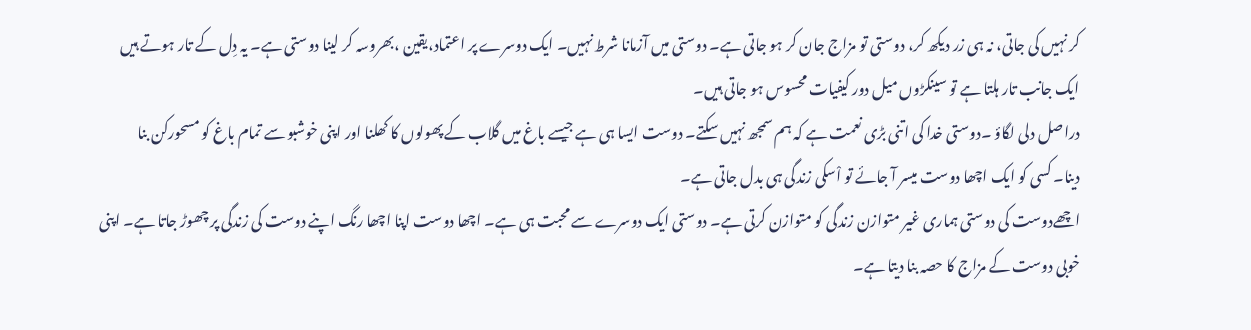کر نہیں کی جاتی، نہ ہی زر دیکھ کر، دوستی تو مزاج جان کر ہو جاتی ہے۔ دوستی میں آزمانا شرط نہیں۔ ایک دوسرے پر اعتماد،یقین ،بھروسہ کر لینا دوستی ہے۔ یہ دِل کے تار ہوتے ہیں ایک جانب تار ہلتا ہے تو سینکڑوں میل دور کیفیات محسوس ہو جاتی ہیں۔
دراصل دلی لگاؤ ۔دوستی خدا کی اتنی بڑی نعمت ہے کہ ہم سمجھ نہیں سکتے۔ دوست ایسا ہی ہے جیسے باغ میں گلاب کے پھولوں کا کھلنا اور اپنی خوشبو سے تمام باغ کو مسحورکن بنا دینا۔ کسی کو ایک اچھا دوست میسر آ جائے تو اْسکی زندگی ہی بدل جاتی ہے۔
اچھےدوست کی دوستی ہماری غیر متوازن زندگی کو متوازن کرتی ہے۔ دوستی ایک دوسرے سے محبت ہی ہے۔ اچھا دوست اپنا اچھا رنگ اپنے دوست کی زندگی پر چھوڑ جاتا ہے۔ اپنی خوبی دوست کے مزاج کا حصہ بنا دیتا ہے۔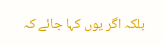بلکہ اگر یوں کہا جائے کہ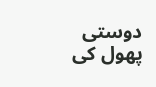دوستی پھول کی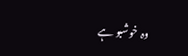وہ خوشبو ہے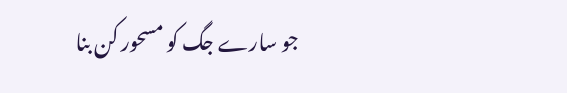جو سارے جگ کو مسحور کن بنا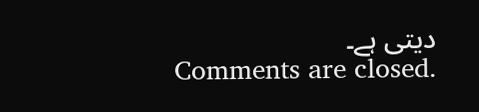دیتی ہے۔
Comments are closed.